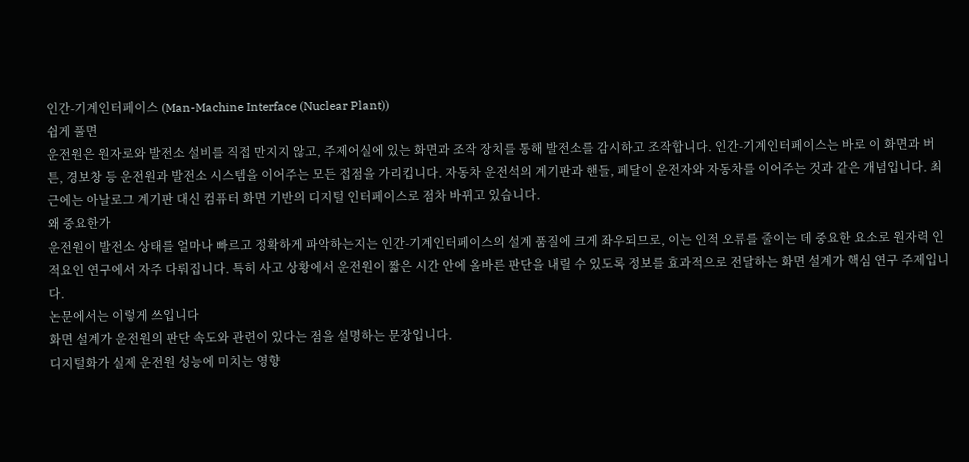인간-기계인터페이스 (Man-Machine Interface (Nuclear Plant))
쉽게 풀면
운전원은 원자로와 발전소 설비를 직접 만지지 않고, 주제어실에 있는 화면과 조작 장치를 통해 발전소를 감시하고 조작합니다. 인간-기계인터페이스는 바로 이 화면과 버튼, 경보창 등 운전원과 발전소 시스템을 이어주는 모든 접점을 가리킵니다. 자동차 운전석의 계기판과 핸들, 페달이 운전자와 자동차를 이어주는 것과 같은 개념입니다. 최근에는 아날로그 계기판 대신 컴퓨터 화면 기반의 디지털 인터페이스로 점차 바뀌고 있습니다.
왜 중요한가
운전원이 발전소 상태를 얼마나 빠르고 정확하게 파악하는지는 인간-기계인터페이스의 설계 품질에 크게 좌우되므로, 이는 인적 오류를 줄이는 데 중요한 요소로 원자력 인적요인 연구에서 자주 다뤄집니다. 특히 사고 상황에서 운전원이 짧은 시간 안에 올바른 판단을 내릴 수 있도록 정보를 효과적으로 전달하는 화면 설계가 핵심 연구 주제입니다.
논문에서는 이렇게 쓰입니다
화면 설계가 운전원의 판단 속도와 관련이 있다는 점을 설명하는 문장입니다.
디지털화가 실제 운전원 성능에 미치는 영향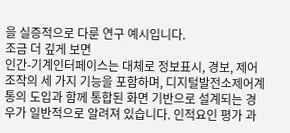을 실증적으로 다룬 연구 예시입니다.
조금 더 깊게 보면
인간-기계인터페이스는 대체로 정보표시, 경보, 제어조작의 세 가지 기능을 포함하며, 디지털발전소제어계통의 도입과 함께 통합된 화면 기반으로 설계되는 경우가 일반적으로 알려져 있습니다. 인적요인 평가 과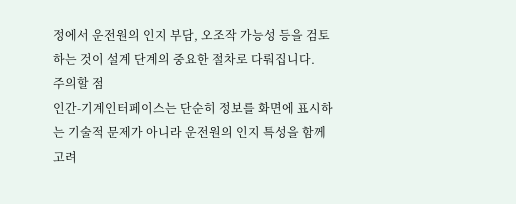정에서 운전원의 인지 부담, 오조작 가능성 등을 검토하는 것이 설계 단계의 중요한 절차로 다뤄집니다.
주의할 점
인간-기계인터페이스는 단순히 정보를 화면에 표시하는 기술적 문제가 아니라 운전원의 인지 특성을 함께 고려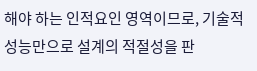해야 하는 인적요인 영역이므로, 기술적 성능만으로 설계의 적절성을 판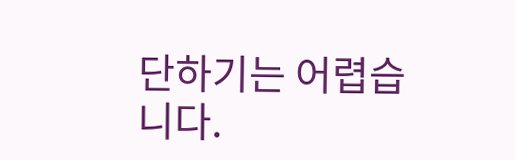단하기는 어렵습니다.